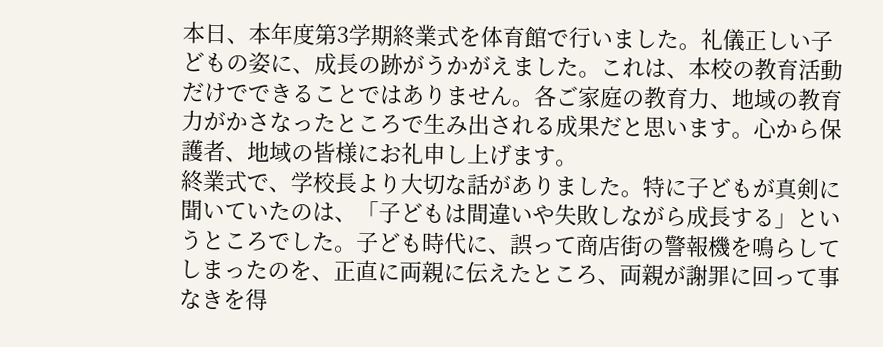本日、本年度第3学期終業式を体育館で行いました。礼儀正しい子どもの姿に、成長の跡がうかがえました。これは、本校の教育活動だけでできることではありません。各ご家庭の教育力、地域の教育力がかさなったところで生み出される成果だと思います。心から保護者、地域の皆様にお礼申し上げます。
終業式で、学校長より大切な話がありました。特に子どもが真剣に聞いていたのは、「子どもは間違いや失敗しながら成長する」というところでした。子ども時代に、誤って商店街の警報機を鳴らしてしまったのを、正直に両親に伝えたところ、両親が謝罪に回って事なきを得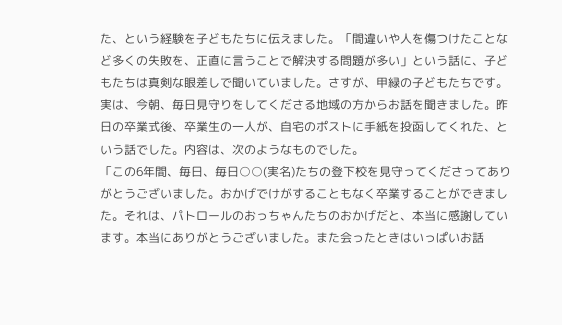た、という経験を子どもたちに伝えました。「間違いや人を傷つけたことなど多くの失敗を、正直に言うことで解決する問題が多い」という話に、子どもたちは真剣な眼差しで聞いていました。さすが、甲緑の子どもたちです。
実は、今朝、毎日見守りをしてくださる地域の方からお話を聞きました。昨日の卒業式後、卒業生の一人が、自宅のポストに手紙を投函してくれた、という話でした。内容は、次のようなものでした。
「この6年間、毎日、毎日○○(実名)たちの登下校を見守ってくださってありがとうございました。おかげでけがすることもなく卒業することができました。それは、パトロールのおっちゃんたちのおかげだと、本当に感謝しています。本当にありがとうございました。また会ったときはいっぱいお話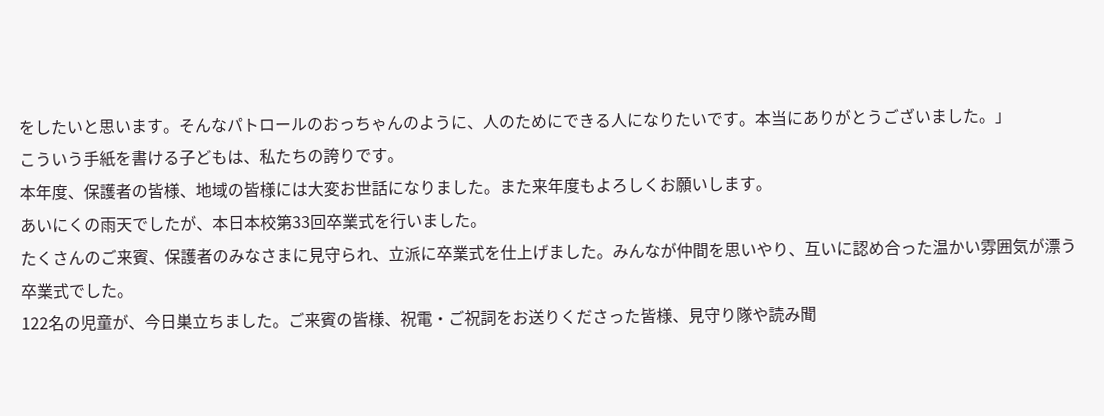をしたいと思います。そんなパトロールのおっちゃんのように、人のためにできる人になりたいです。本当にありがとうございました。」
こういう手紙を書ける子どもは、私たちの誇りです。
本年度、保護者の皆様、地域の皆様には大変お世話になりました。また来年度もよろしくお願いします。
あいにくの雨天でしたが、本日本校第33回卒業式を行いました。
たくさんのご来賓、保護者のみなさまに見守られ、立派に卒業式を仕上げました。みんなが仲間を思いやり、互いに認め合った温かい雰囲気が漂う卒業式でした。
122名の児童が、今日巣立ちました。ご来賓の皆様、祝電・ご祝詞をお送りくださった皆様、見守り隊や読み聞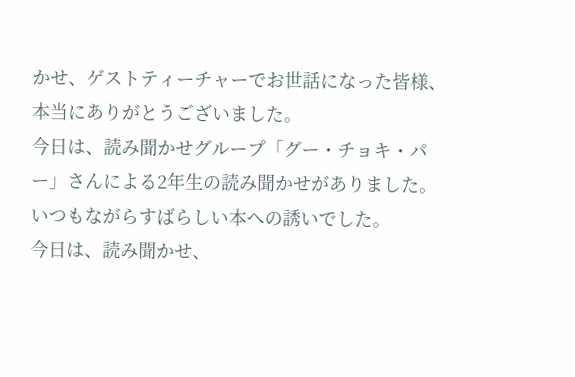かせ、ゲストティーチャーでお世話になった皆様、本当にありがとうございました。
今日は、読み聞かせグループ「グー・チョキ・パー」さんによる2年生の読み聞かせがありました。
いつもながらすばらしい本への誘いでした。
今日は、読み聞かせ、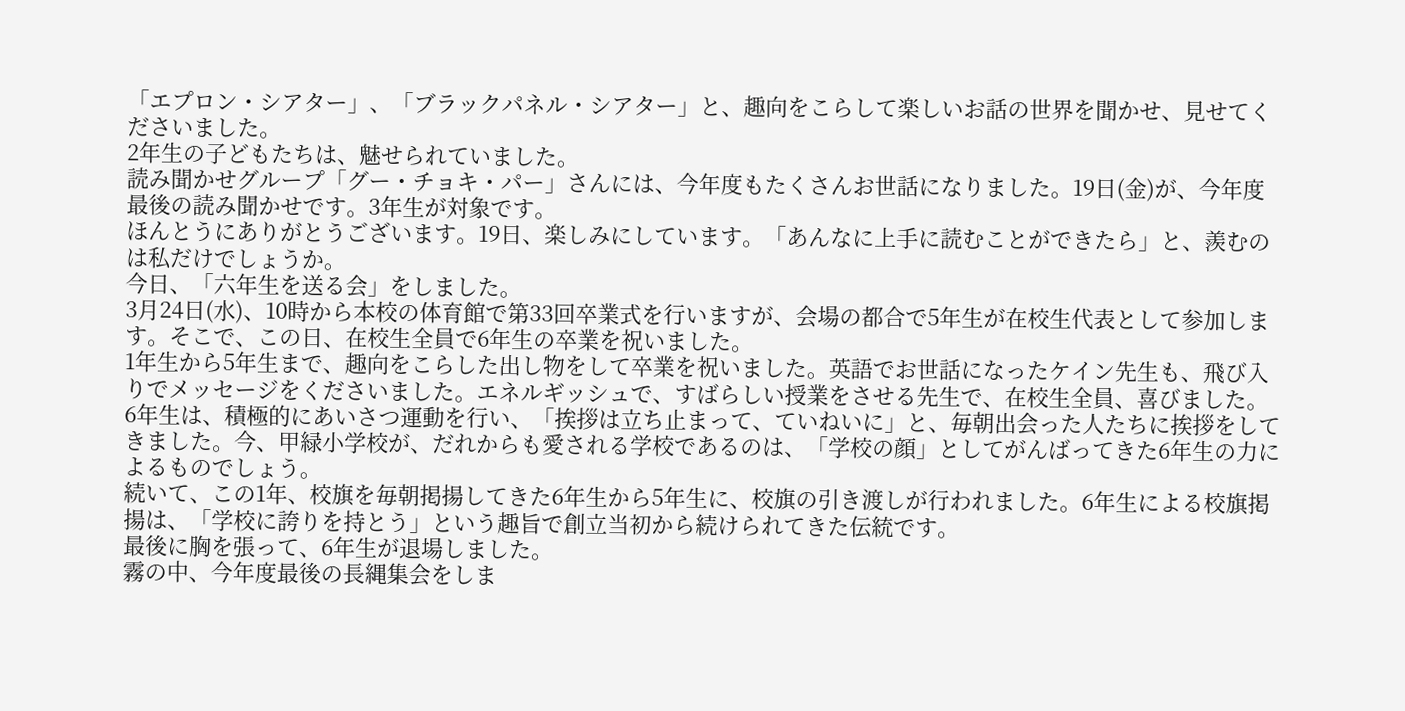「エプロン・シアター」、「ブラックパネル・シアター」と、趣向をこらして楽しいお話の世界を聞かせ、見せてくださいました。
2年生の子どもたちは、魅せられていました。
読み聞かせグループ「グー・チョキ・パー」さんには、今年度もたくさんお世話になりました。19日(金)が、今年度最後の読み聞かせです。3年生が対象です。
ほんとうにありがとうございます。19日、楽しみにしています。「あんなに上手に読むことができたら」と、羨むのは私だけでしょうか。
今日、「六年生を送る会」をしました。
3月24日(水)、10時から本校の体育館で第33回卒業式を行いますが、会場の都合で5年生が在校生代表として参加します。そこで、この日、在校生全員で6年生の卒業を祝いました。
1年生から5年生まで、趣向をこらした出し物をして卒業を祝いました。英語でお世話になったケイン先生も、飛び入りでメッセージをくださいました。エネルギッシュで、すばらしい授業をさせる先生で、在校生全員、喜びました。
6年生は、積極的にあいさつ運動を行い、「挨拶は立ち止まって、ていねいに」と、毎朝出会った人たちに挨拶をしてきました。今、甲緑小学校が、だれからも愛される学校であるのは、「学校の顔」としてがんばってきた6年生の力によるものでしょう。
続いて、この1年、校旗を毎朝掲揚してきた6年生から5年生に、校旗の引き渡しが行われました。6年生による校旗掲揚は、「学校に誇りを持とう」という趣旨で創立当初から続けられてきた伝統です。
最後に胸を張って、6年生が退場しました。
霧の中、今年度最後の長縄集会をしま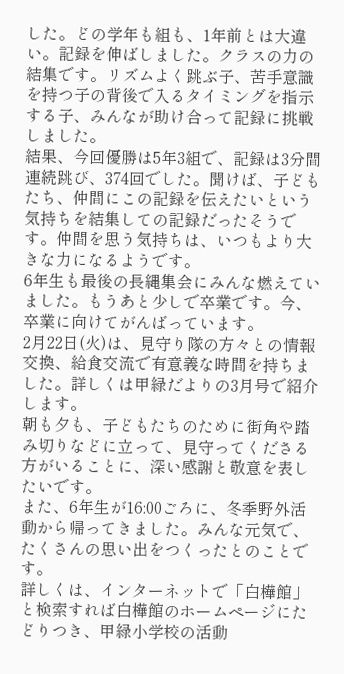した。どの学年も組も、1年前とは大違い。記録を伸ばしました。クラスの力の結集です。リズムよく跳ぶ子、苦手意識を持つ子の背後で入るタイミングを指示する子、みんなが助け合って記録に挑戦しました。
結果、今回優勝は5年3組で、記録は3分間連続跳び、374回でした。聞けば、子どもたち、仲間にこの記録を伝えたいという気持ちを結集しての記録だったそうです。仲間を思う気持ちは、いつもより大きな力になるようです。
6年生も最後の長縄集会にみんな燃えていました。もうあと少しで卒業です。今、卒業に向けてがんばっています。
2月22日(火)は、見守り隊の方々との情報交換、給食交流で有意義な時間を持ちました。詳しくは甲緑だよりの3月号で紹介します。
朝も夕も、子どもたちのために街角や踏み切りなどに立って、見守ってくださる方がいることに、深い感謝と敬意を表したいです。
また、6年生が16:00ごろに、冬季野外活動から帰ってきました。みんな元気で、たくさんの思い出をつくったとのことです。
詳しくは、インターネットで「白樺館」と検索すれば白樺館のホームページにたどりつき、甲緑小学校の活動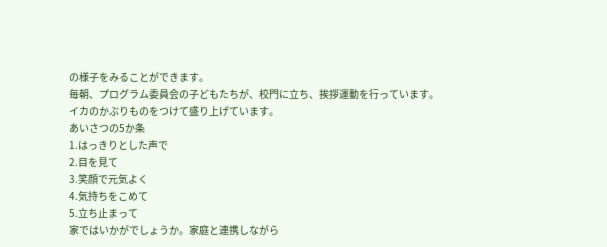の様子をみることができます。
毎朝、プログラム委員会の子どもたちが、校門に立ち、挨拶運動を行っています。イカのかぶりものをつけて盛り上げています。
あいさつの5か条
1.はっきりとした声で
2.目を見て
3.笑顔で元気よく
4.気持ちをこめて
5.立ち止まって
家ではいかがでしょうか。家庭と連携しながら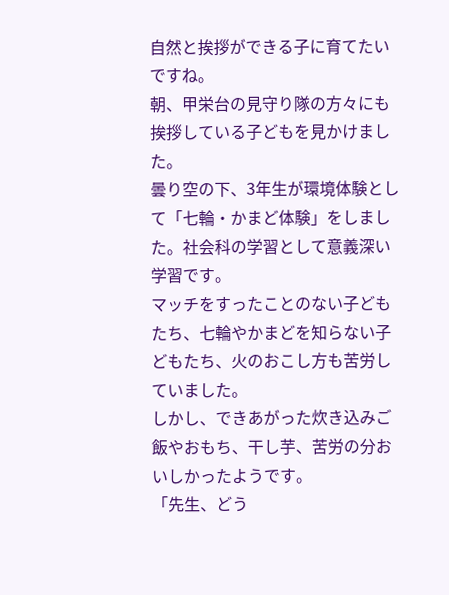自然と挨拶ができる子に育てたいですね。
朝、甲栄台の見守り隊の方々にも挨拶している子どもを見かけました。
曇り空の下、3年生が環境体験として「七輪・かまど体験」をしました。社会科の学習として意義深い学習です。
マッチをすったことのない子どもたち、七輪やかまどを知らない子どもたち、火のおこし方も苦労していました。
しかし、できあがった炊き込みご飯やおもち、干し芋、苦労の分おいしかったようです。
「先生、どう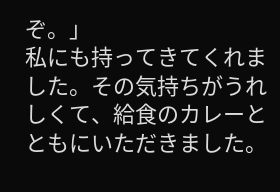ぞ。」
私にも持ってきてくれました。その気持ちがうれしくて、給食のカレーとともにいただきました。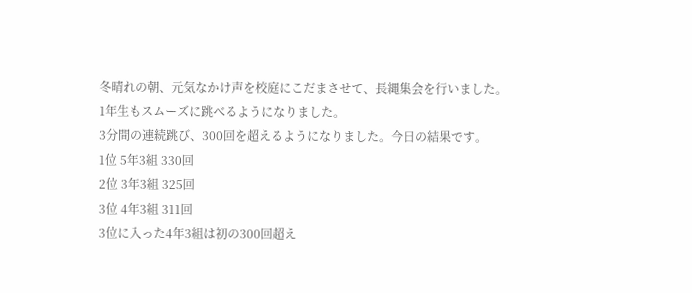冬晴れの朝、元気なかけ声を校庭にこだまさせて、長縄集会を行いました。
1年生もスムーズに跳べるようになりました。
3分間の連続跳び、300回を超えるようになりました。今日の結果です。
1位 5年3組 330回
2位 3年3組 325回
3位 4年3組 311回
3位に入った4年3組は初の300回超え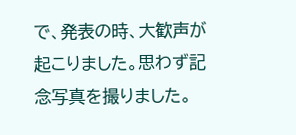で、発表の時、大歓声が起こりました。思わず記念写真を撮りました。